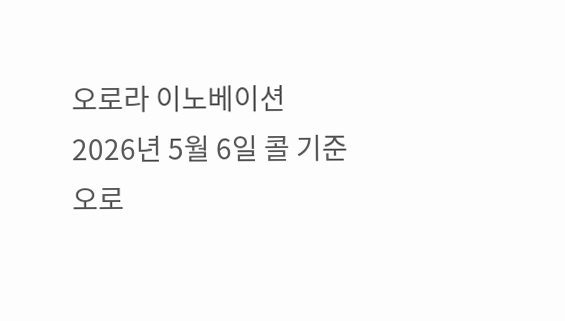오로라 이노베이션
2026년 5월 6일 콜 기준
오로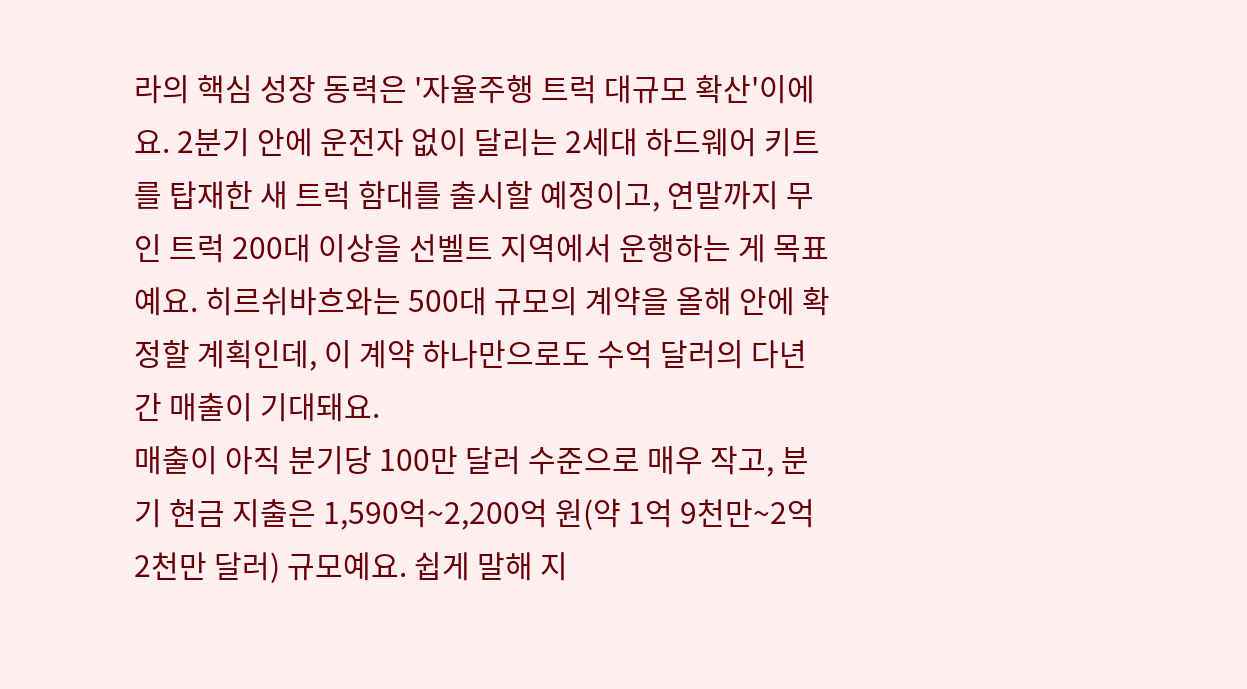라의 핵심 성장 동력은 '자율주행 트럭 대규모 확산'이에요. 2분기 안에 운전자 없이 달리는 2세대 하드웨어 키트를 탑재한 새 트럭 함대를 출시할 예정이고, 연말까지 무인 트럭 200대 이상을 선벨트 지역에서 운행하는 게 목표예요. 히르쉬바흐와는 500대 규모의 계약을 올해 안에 확정할 계획인데, 이 계약 하나만으로도 수억 달러의 다년간 매출이 기대돼요.
매출이 아직 분기당 100만 달러 수준으로 매우 작고, 분기 현금 지출은 1,590억~2,200억 원(약 1억 9천만~2억 2천만 달러) 규모예요. 쉽게 말해 지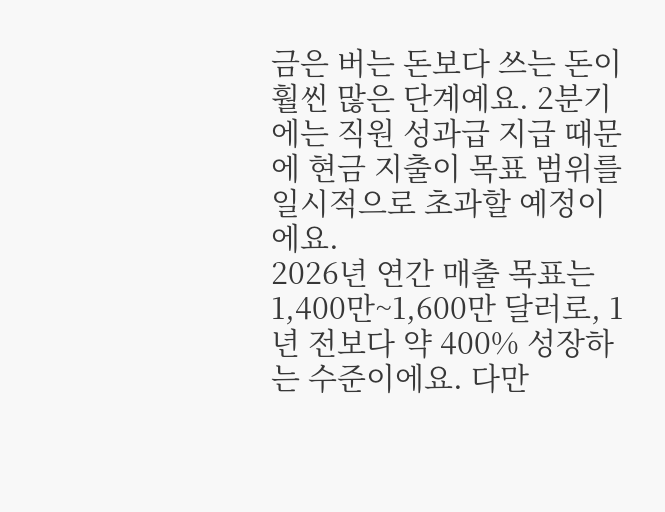금은 버는 돈보다 쓰는 돈이 훨씬 많은 단계예요. 2분기에는 직원 성과급 지급 때문에 현금 지출이 목표 범위를 일시적으로 초과할 예정이에요.
2026년 연간 매출 목표는 1,400만~1,600만 달러로, 1년 전보다 약 400% 성장하는 수준이에요. 다만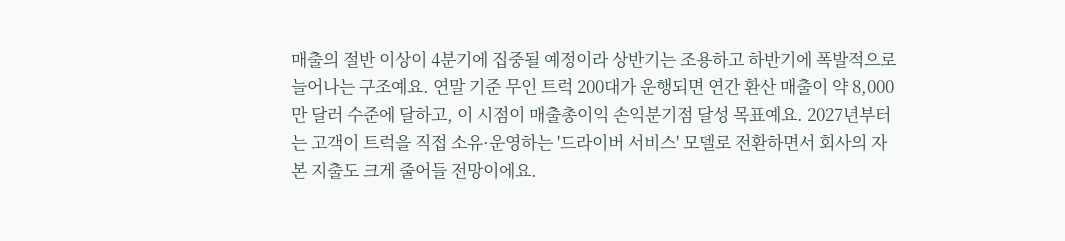매출의 절반 이상이 4분기에 집중될 예정이라 상반기는 조용하고 하반기에 폭발적으로 늘어나는 구조예요. 연말 기준 무인 트럭 200대가 운행되면 연간 환산 매출이 약 8,000만 달러 수준에 달하고, 이 시점이 매출총이익 손익분기점 달성 목표예요. 2027년부터는 고객이 트럭을 직접 소유·운영하는 '드라이버 서비스' 모델로 전환하면서 회사의 자본 지출도 크게 줄어들 전망이에요.